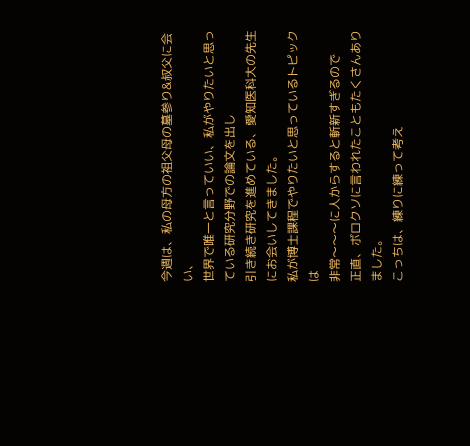今週は、私の母方の祖父母の墓参り&叔父に会い、
世界で唯一と言っていい、私がやりたいと思っている研究分野での論文を出し
引き続き研究を進めている、愛知医科大の先生にお会いしてきました。
私が博士課程でやりたいと思っているトピックは
非常〜〜〜に人からすると斬新すぎるので
正直、ボロクソに言われたこともたくさんありました。
こっちは、練りに練って考え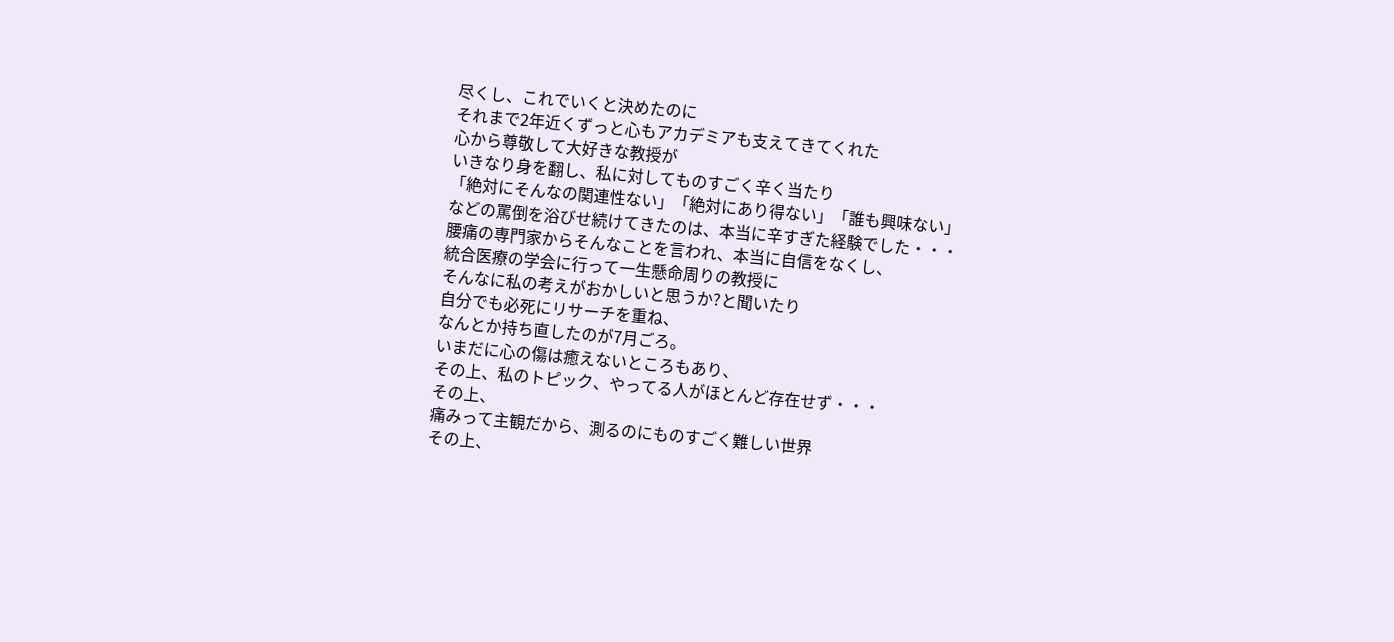尽くし、これでいくと決めたのに
それまで2年近くずっと心もアカデミアも支えてきてくれた
心から尊敬して大好きな教授が
いきなり身を翻し、私に対してものすごく辛く当たり
「絶対にそんなの関連性ない」「絶対にあり得ない」「誰も興味ない」
などの罵倒を浴びせ続けてきたのは、本当に辛すぎた経験でした・・・
腰痛の専門家からそんなことを言われ、本当に自信をなくし、
統合医療の学会に行って一生懸命周りの教授に
そんなに私の考えがおかしいと思うか?と聞いたり
自分でも必死にリサーチを重ね、
なんとか持ち直したのが7月ごろ。
いまだに心の傷は癒えないところもあり、
その上、私のトピック、やってる人がほとんど存在せず・・・
その上、
痛みって主観だから、測るのにものすごく難しい世界
その上、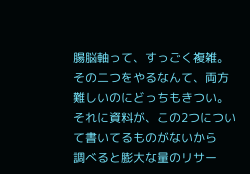腸脳軸って、すっごく複雑。
その二つをやるなんて、両方難しいのにどっちもきつい。
それに資料が、この2つについて書いてるものがないから
調べると膨大な量のリサー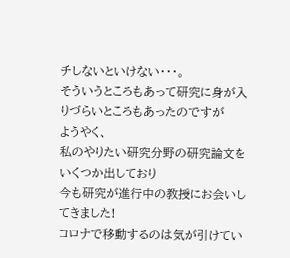チしないといけない・・・。
そういうところもあって研究に身が入りづらいところもあったのですが
ようやく、
私のやりたい研究分野の研究論文をいくつか出しており
今も研究が進行中の教授にお会いしてきました!
コロナで移動するのは気が引けてい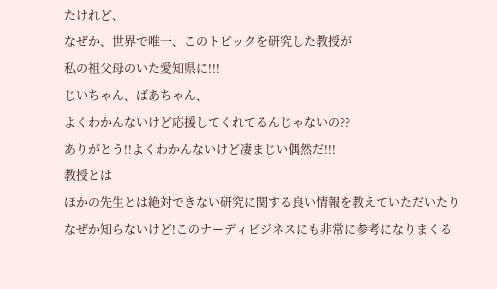たけれど、
なぜか、世界で唯一、このトピックを研究した教授が
私の祖父母のいた愛知県に!!!
じいちゃん、ばあちゃん、
よくわかんないけど応援してくれてるんじゃないの??
ありがとう!!よくわかんないけど凄まじい偶然だ!!!
教授とは
ほかの先生とは絶対できない研究に関する良い情報を教えていただいたり
なぜか知らないけど!このナーディビジネスにも非常に参考になりまくる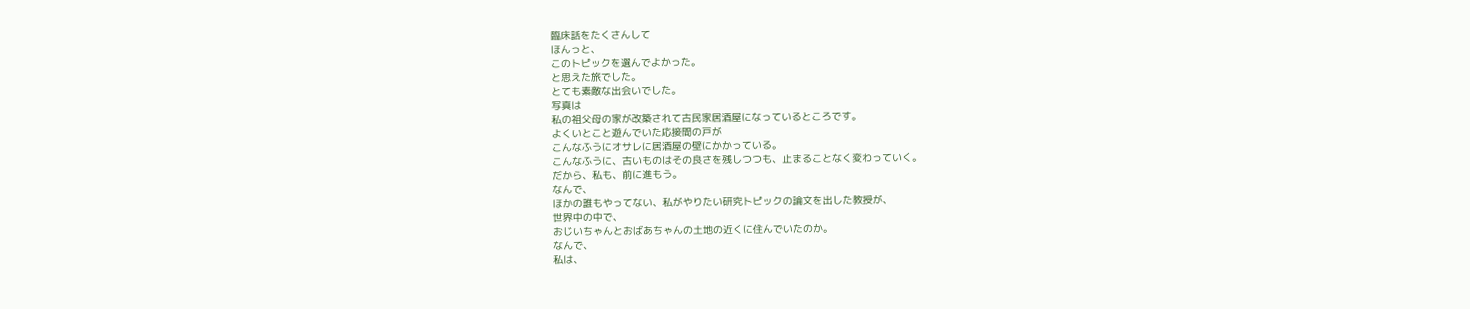臨床話をたくさんして
ほんっと、
このトピックを選んでよかった。
と思えた旅でした。
とても素敵な出会いでした。
写真は
私の祖父母の家が改築されて古民家居酒屋になっているところです。
よくいとこと遊んでいた応接間の戸が
こんなふうにオサレに居酒屋の壁にかかっている。
こんなふうに、古いものはその良さを残しつつも、止まることなく変わっていく。
だから、私も、前に進もう。
なんで、
ほかの誰もやってない、私がやりたい研究トピックの論文を出した教授が、
世界中の中で、
おじいちゃんとおばあちゃんの土地の近くに住んでいたのか。
なんで、
私は、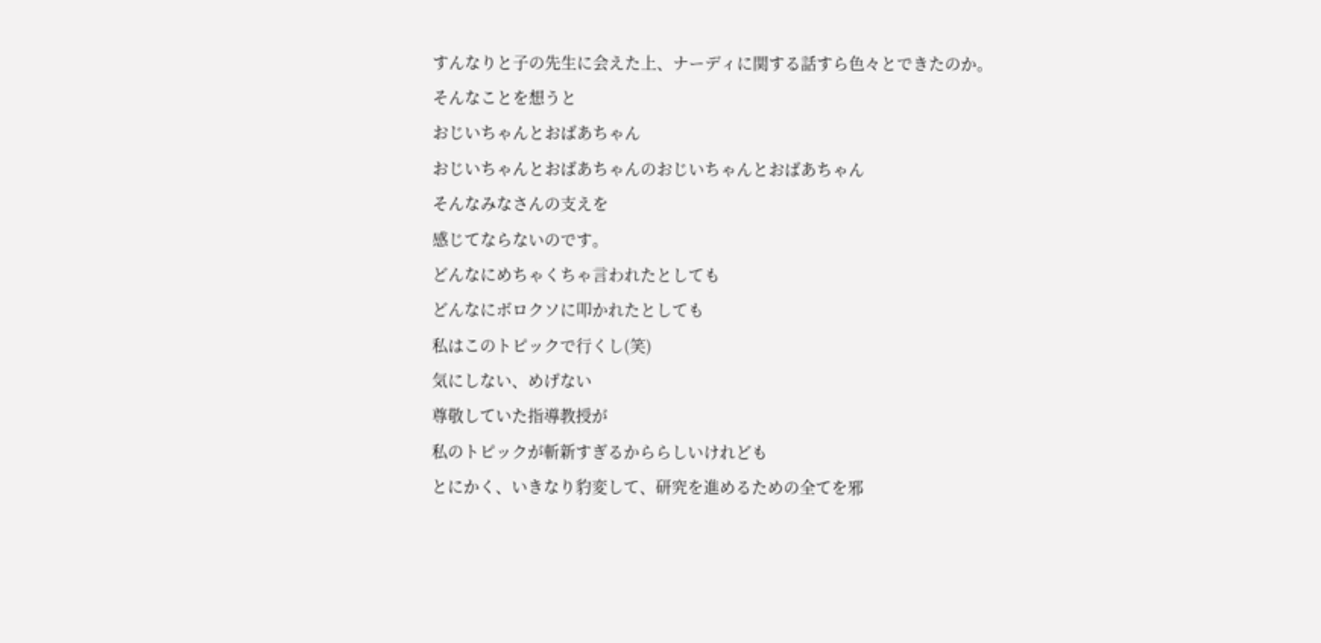すんなりと子の先生に会えた上、ナーディに関する話すら色々とできたのか。
そんなことを想うと
おじいちゃんとおばあちゃん
おじいちゃんとおばあちゃんのおじいちゃんとおばあちゃん
そんなみなさんの支えを
感じてならないのです。
どんなにめちゃくちゃ言われたとしても
どんなにボロクソに叩かれたとしても
私はこのトピックで行くし(笑)
気にしない、めげない
尊敬していた指導教授が
私のトピックが斬新すぎるかららしいけれども
とにかく、いきなり豹変して、研究を進めるための全てを邪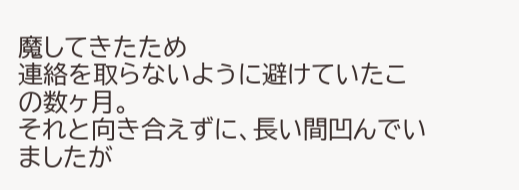魔してきたため
連絡を取らないように避けていたこの数ヶ月。
それと向き合えずに、長い間凹んでいましたが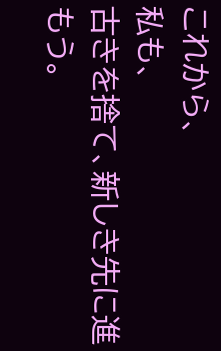これから、
私も、
古きを捨て、新しき先に進もう。